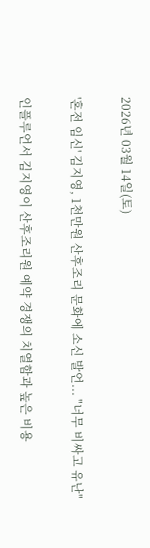2026년 03월 14일(토)

'혼전 임신' 김지영, 1천만원 산후조리 문화에 소신 발언... "너무 비싸고 유난"

인플루언서 김지영이 산후조리원 예약 경쟁의 치열함과 높은 비용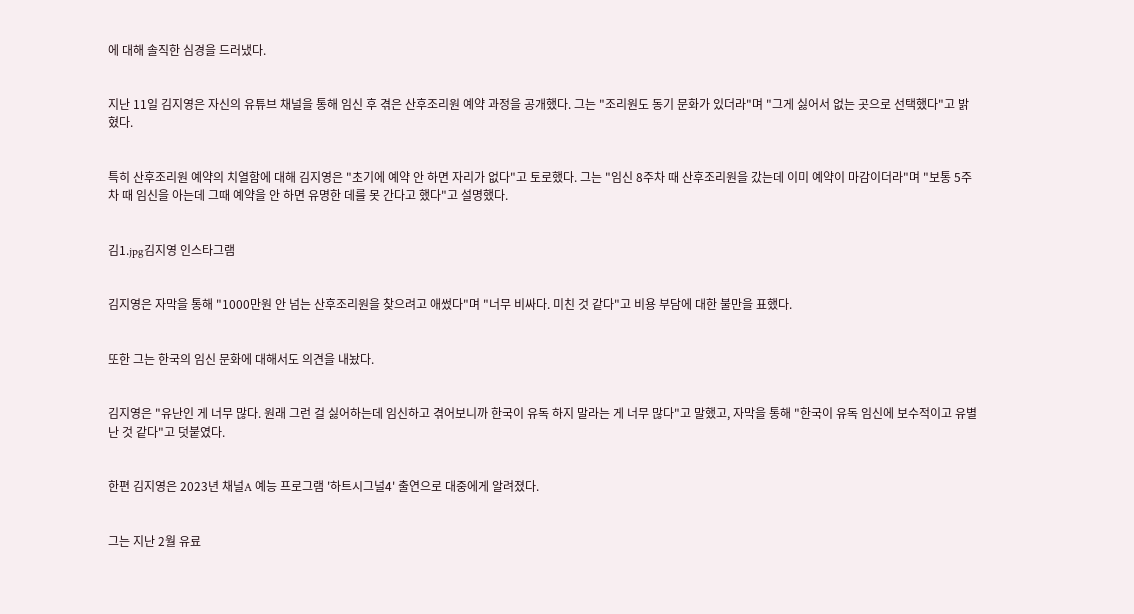에 대해 솔직한 심경을 드러냈다.


지난 11일 김지영은 자신의 유튜브 채널을 통해 임신 후 겪은 산후조리원 예약 과정을 공개했다. 그는 "조리원도 동기 문화가 있더라"며 "그게 싫어서 없는 곳으로 선택했다"고 밝혔다.


특히 산후조리원 예약의 치열함에 대해 김지영은 "초기에 예약 안 하면 자리가 없다"고 토로했다. 그는 "임신 8주차 때 산후조리원을 갔는데 이미 예약이 마감이더라"며 "보통 5주차 때 임신을 아는데 그때 예약을 안 하면 유명한 데를 못 간다고 했다"고 설명했다.


김1.jpg김지영 인스타그램


김지영은 자막을 통해 "1000만원 안 넘는 산후조리원을 찾으려고 애썼다"며 "너무 비싸다. 미친 것 같다"고 비용 부담에 대한 불만을 표했다.


또한 그는 한국의 임신 문화에 대해서도 의견을 내놨다.


김지영은 "유난인 게 너무 많다. 원래 그런 걸 싫어하는데 임신하고 겪어보니까 한국이 유독 하지 말라는 게 너무 많다"고 말했고, 자막을 통해 "한국이 유독 임신에 보수적이고 유별난 것 같다"고 덧붙였다.


한편 김지영은 2023년 채널A 예능 프로그램 '하트시그널4' 출연으로 대중에게 알려졌다.


그는 지난 2월 유료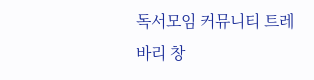독서모임 커뮤니티 트레바리 창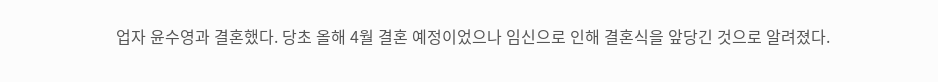업자 윤수영과 결혼했다. 당초 올해 4월 결혼 예정이었으나 임신으로 인해 결혼식을 앞당긴 것으로 알려졌다.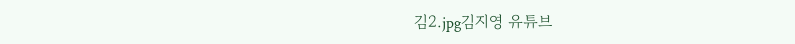김2.jpg김지영 유튜브